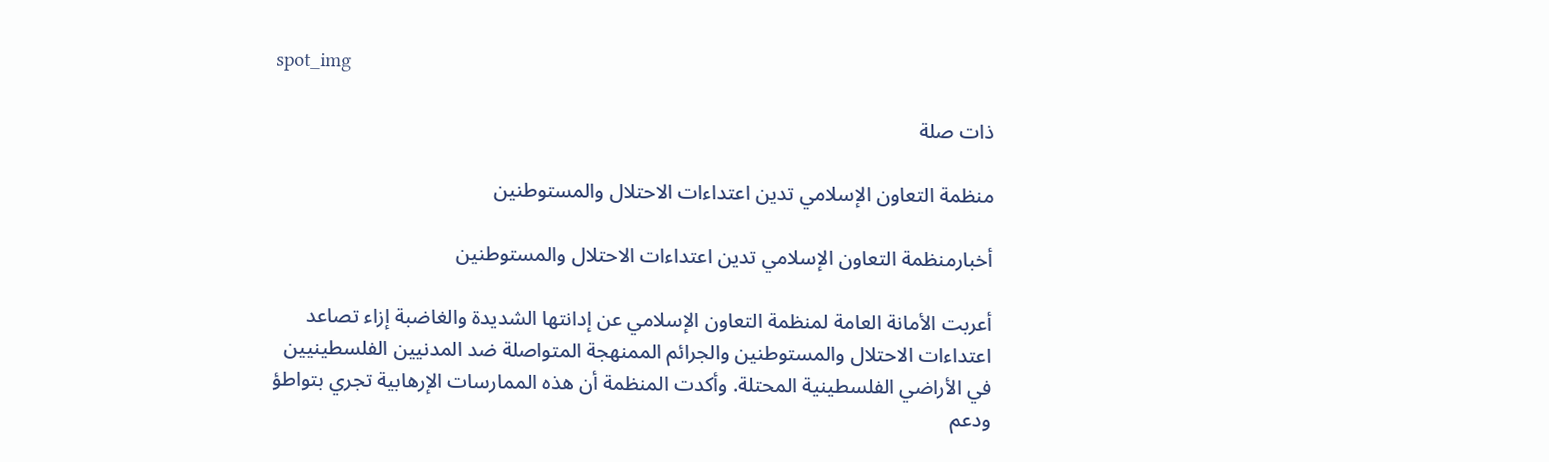spot_img

ذات صلة

منظمة التعاون الإسلامي تدين اعتداءات الاحتلال والمستوطنين

أخبارمنظمة التعاون الإسلامي تدين اعتداءات الاحتلال والمستوطنين

أعربت الأمانة العامة لمنظمة التعاون الإسلامي عن إدانتها الشديدة والغاضبة إزاء تصاعد اعتداءات الاحتلال والمستوطنين والجرائم الممنهجة المتواصلة ضد المدنيين الفلسطينيين في الأراضي الفلسطينية المحتلة. وأكدت المنظمة أن هذه الممارسات الإرهابية تجري بتواطؤ ودعم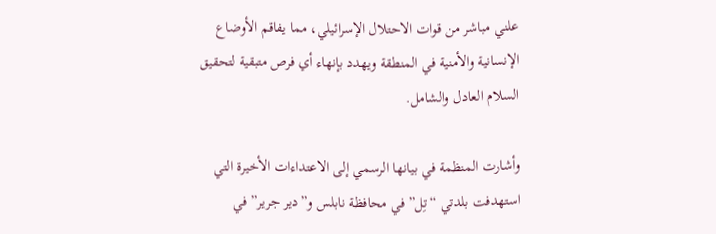علني مباشر من قوات الاحتلال الإسرائيلي، مما يفاقم الأوضاع الإنسانية والأمنية في المنطقة ويهدد بإنهاء أي فرص متبقية لتحقيق السلام العادل والشامل.

وأشارت المنظمة في بيانها الرسمي إلى الاعتداءات الأخيرة التي استهدفت بلدتي “تِل” في محافظة نابلس و”دير جرير” في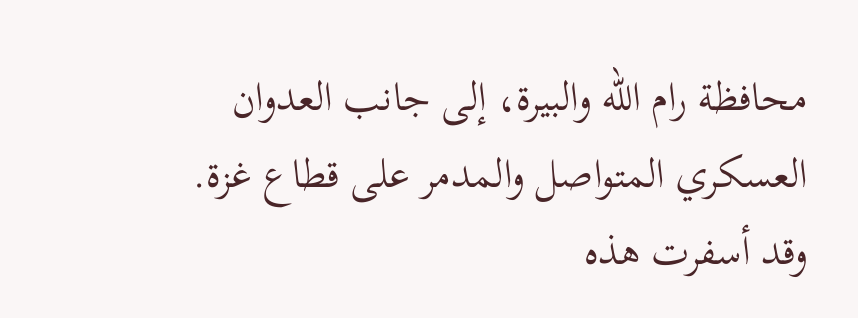محافظة رام الله والبيرة، إلى جانب العدوان العسكري المتواصل والمدمر على قطاع غزة. وقد أسفرت هذه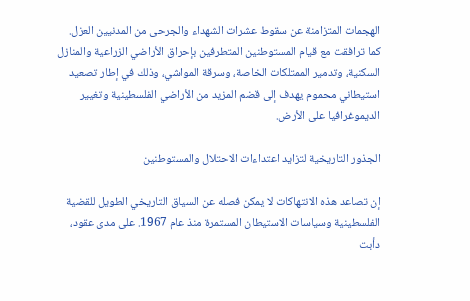الهجمات المتزامنة عن سقوط عشرات الشهداء والجرحى من المدنيين العزل. كما ترافقت مع قيام المستوطنين المتطرفين بإحراق الأراضي الزراعية والمنازل السكنية، وتدمير الممتلكات الخاصة، وسرقة المواشي، وذلك في إطار تصعيد استيطاني محموم يهدف إلى قضم المزيد من الأراضي الفلسطينية وتغيير الديموغرافيا على الأرض.

الجذور التاريخية لتزايد اعتداءات الاحتلال والمستوطنين

إن تصاعد هذه الانتهاكات لا يمكن فصله عن السياق التاريخي الطويل للقضية الفلسطينية وسياسات الاستيطان المستمرة منذ عام 1967. على مدى عقود، دأبت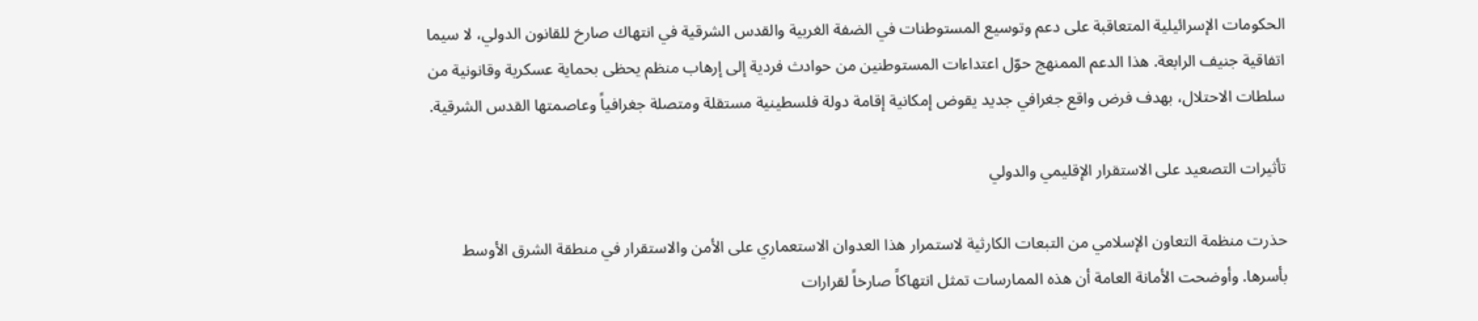الحكومات الإسرائيلية المتعاقبة على دعم وتوسيع المستوطنات في الضفة الغربية والقدس الشرقية في انتهاك صارخ للقانون الدولي، لا سيما اتفاقية جنيف الرابعة. هذا الدعم الممنهج حوّل اعتداءات المستوطنين من حوادث فردية إلى إرهاب منظم يحظى بحماية عسكرية وقانونية من سلطات الاحتلال، بهدف فرض واقع جغرافي جديد يقوض إمكانية إقامة دولة فلسطينية مستقلة ومتصلة جغرافياً وعاصمتها القدس الشرقية.

تأثيرات التصعيد على الاستقرار الإقليمي والدولي

حذرت منظمة التعاون الإسلامي من التبعات الكارثية لاستمرار هذا العدوان الاستعماري على الأمن والاستقرار في منطقة الشرق الأوسط بأسرها. وأوضحت الأمانة العامة أن هذه الممارسات تمثل انتهاكاً صارخاً لقرارات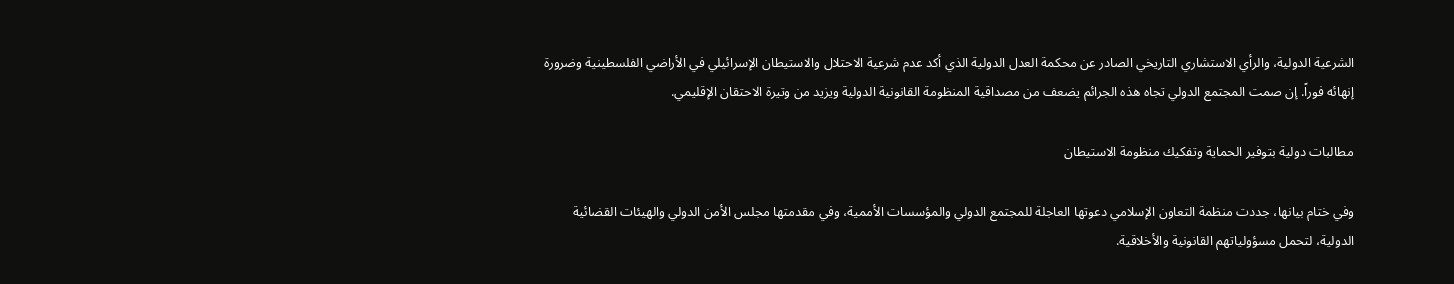الشرعية الدولية، والرأي الاستشاري التاريخي الصادر عن محكمة العدل الدولية الذي أكد عدم شرعية الاحتلال والاستيطان الإسرائيلي في الأراضي الفلسطينية وضرورة إنهائه فوراً. إن صمت المجتمع الدولي تجاه هذه الجرائم يضعف من مصداقية المنظومة القانونية الدولية ويزيد من وتيرة الاحتقان الإقليمي.

مطالبات دولية بتوفير الحماية وتفكيك منظومة الاستيطان

وفي ختام بيانها، جددت منظمة التعاون الإسلامي دعوتها العاجلة للمجتمع الدولي والمؤسسات الأممية، وفي مقدمتها مجلس الأمن الدولي والهيئات القضائية الدولية، لتحمل مسؤولياتهم القانونية والأخلاقية.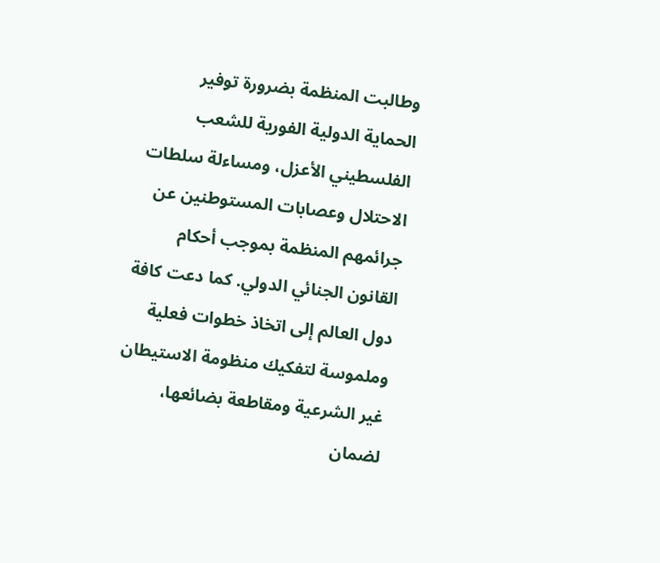وطالبت المنظمة بضرورة توفير الحماية الدولية الفورية للشعب الفلسطيني الأعزل، ومساءلة سلطات الاحتلال وعصابات المستوطنين عن جرائمهم المنظمة بموجب أحكام القانون الجنائي الدولي. كما دعت كافة دول العالم إلى اتخاذ خطوات فعلية وملموسة لتفكيك منظومة الاستيطان غير الشرعية ومقاطعة بضائعها، لضمان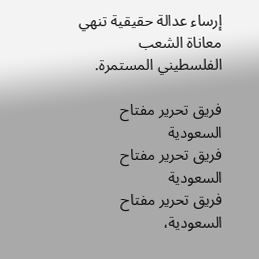إرساء عدالة حقيقية تنهي معاناة الشعب الفلسطيني المستمرة.

فريق تحرير مفتاح السعودية
فريق تحرير مفتاح السعودية
فريق تحرير مفتاح السعودية،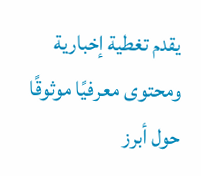يقدم تغطية إخبارية ومحتوى معرفيًا موثوقًا حول أبرز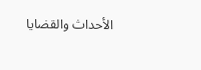الأحداث والقضايا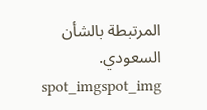المرتبطة بالشأن السعودي.
spot_imgspot_img